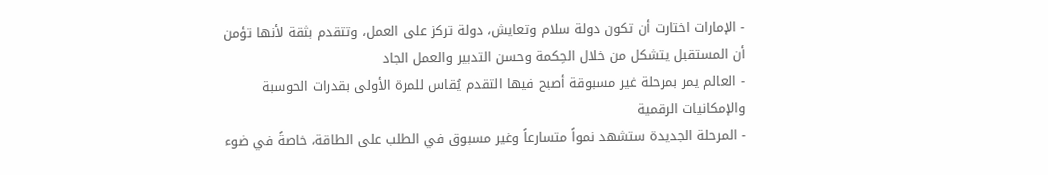- الإمارات اختارت أن تكون دولة سلام وتعايش، دولة تركز على العمل، وتتقدم بثقة لأنها تؤمن أن المستقبل يتشكل من خلال الحِكمة وحسن التدبير والعمل الجاد
- العالم يمر بمرحلة غير مسبوقة أصبح فيها التقدم يُقاس للمرة الأولى بقدرات الحوسبة والإمكانيات الرقمية
- المرحلة الجديدة ستشهد نمواً متسارعاً وغير مسبوق في الطلب على الطاقة، خاصةً في ضوء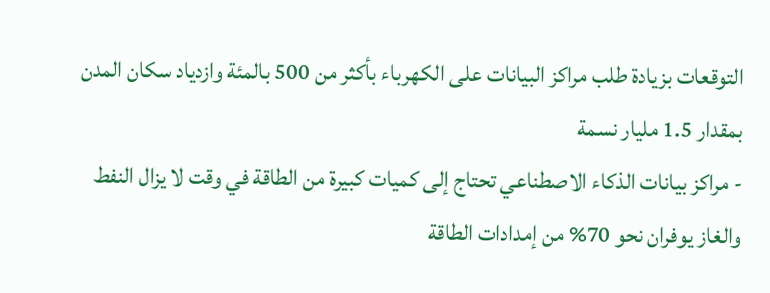التوقعات بزيادة طلب مراكز البيانات على الكهرباء بأكثر من 500 بالمئة وازدياد سكان المدن بمقدار 1.5 مليار نسمة
- مراكز بيانات الذكاء الاصطناعي تحتاج إلى كميات كبيرة من الطاقة في وقت لا يزال النفط والغاز يوفران نحو 70% من إمدادات الطاقة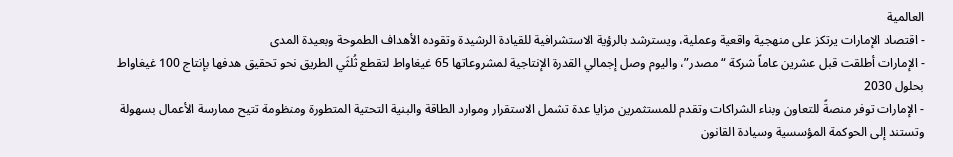العالمية
- اقتصاد الإمارات يرتكز على منهجية واقعية وعملية، ويسترشد بالرؤية الاستشرافية للقيادة الرشيدة وتقوده الأهداف الطموحة وبعيدة المدى
- الإمارات أطلقت قبل عشرين عاماً شركة “مصدر”، واليوم وصل إجمالي القدرة الإنتاجية لمشروعاتها 65 غيغاواط لتقطع ثُلثَي الطريق نحو تحقيق هدفها بإنتاج 100 غيغاواط بحلول 2030
- الإمارات توفر منصةً للتعاون وبناء الشراكات وتقدم للمستثمرين مزايا عدة تشمل الاستقرار وموارد الطاقة والبنية التحتية المتطورة ومنظومة تتيح ممارسة الأعمال بسهولة وتستند إلى الحوكمة المؤسسية وسيادة القانون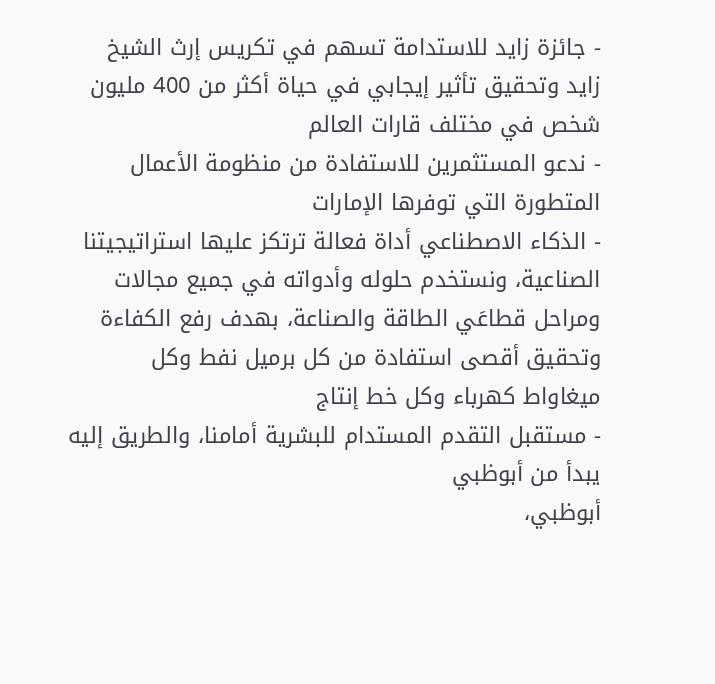- جائزة زايد للاستدامة تسهم في تكريس إرث الشيخ زايد وتحقيق تأثير إيجابي في حياة أكثر من 400 مليون شخص في مختلف قارات العالم
- ندعو المستثمرين للاستفادة من منظومة الأعمال المتطورة التي توفرها الإمارات
- الذكاء الاصطناعي أداة فعالة ترتكز عليها استراتيجيتنا الصناعية، ونستخدم حلوله وأدواته في جميع مجالات ومراحل قطاعَي الطاقة والصناعة، بهدف رفع الكفاءة وتحقيق أقصى استفادة من كل برميل نفط وكل ميغاواط كهرباء وكل خط إنتاج
- مستقبل التقدم المستدام للبشرية أمامنا، والطريق إليه يبدأ من أبوظبي
أبوظبي،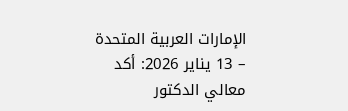الإمارات العربية المتحدة – 13 يناير 2026: أكد معالي الدكتور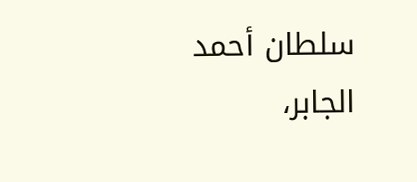سلطان أحمد الجابر،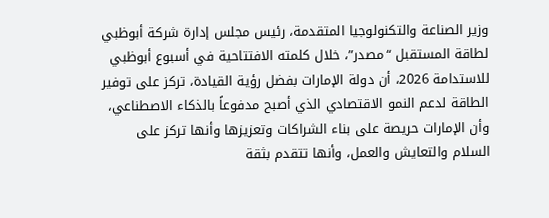وزير الصناعة والتكنولوجيا المتقدمة، رئيس مجلس إدارة شركة أبوظبي لطاقة المستقبل “مصدر”، خلال كلمته الافتتاحية في أسبوع أبوظبي للاستدامة 2026، أن دولة الإمارات بفضل رؤية القيادة، تركز على توفير الطاقة لدعم النمو الاقتصادي الذي أصبح مدفوعاً بالذكاء الاصطناعي، وأن الإمارات حريصة على بناء الشراكات وتعزيزها وأنها تركز على السلام والتعايش والعمل، وأنها تتقدم بثقة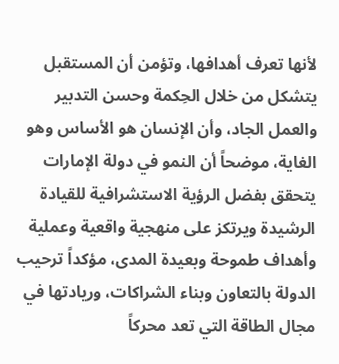لأنها تعرف أهدافها، وتؤمن أن المستقبل يتشكل من خلال الحِكمة وحسن التدبير والعمل الجاد، وأن الإنسان هو الأساس وهو الغاية، موضحاً أن النمو في دولة الإمارات يتحقق بفضل الرؤية الاستشرافية للقيادة الرشيدة ويرتكز على منهجية واقعية وعملية وأهداف طموحة وبعيدة المدى، مؤكداً ترحيب الدولة بالتعاون وبناء الشراكات، وريادتها في مجال الطاقة التي تعد محركاً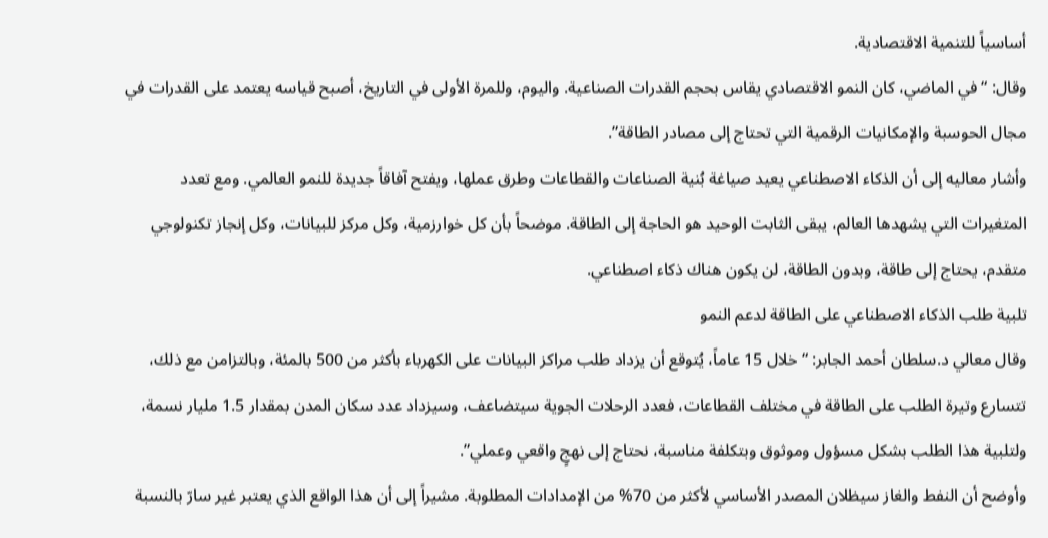أساسياً للتنمية الاقتصادية.
وقال: “في الماضي، كان النمو الاقتصادي يقاس بحجم القدرات الصناعية. واليوم، وللمرة الأولى في التاريخ، أصبح قياسه يعتمد على القدرات في مجال الحوسبة والإمكانيات الرقمية التي تحتاج إلى مصادر الطاقة”.
وأشار معاليه إلى أن الذكاء الاصطناعي يعيد صياغة بُنية الصناعات والقطاعات وطرق عملها، ويفتح آفاقاً جديدة للنمو العالمي. ومع تعدد المتغيرات التي يشهدها العالم، يبقى الثابت الوحيد هو الحاجة إلى الطاقة. موضحاً بأن كل خوارزمية، وكل مركز للبيانات، وكل إنجاز تكنولوجي متقدم، يحتاج إلى طاقة، وبدون الطاقة، لن يكون هناك ذكاء اصطناعي.
تلبية طلب الذكاء الاصطناعي على الطاقة لدعم النمو
وقال معالي د.سلطان أحمد الجابر: “خلال 15 عاماً، يُتوقع أن يزداد طلب مراكز البيانات على الكهرباء بأكثر من 500 بالمئة، وبالتزامن مع ذلك، تتسارع وتيرة الطلب على الطاقة في مختلف القطاعات، فعدد الرحلات الجوية سيتضاعف، وسيزداد عدد سكان المدن بمقدار 1.5 مليار نسمة، ولتلبية هذا الطلب بشكل مسؤول وموثوق وبتكلفة مناسبة، نحتاج إلى نهجٍ واقعي وعملي”.
وأوضح أن النفط والغاز سيظلان المصدر الأساسي لأكثر من 70% من الإمدادات المطلوبة. مشيراً إلى أن هذا الواقع الذي يعتبر غير سارّ بالنسبة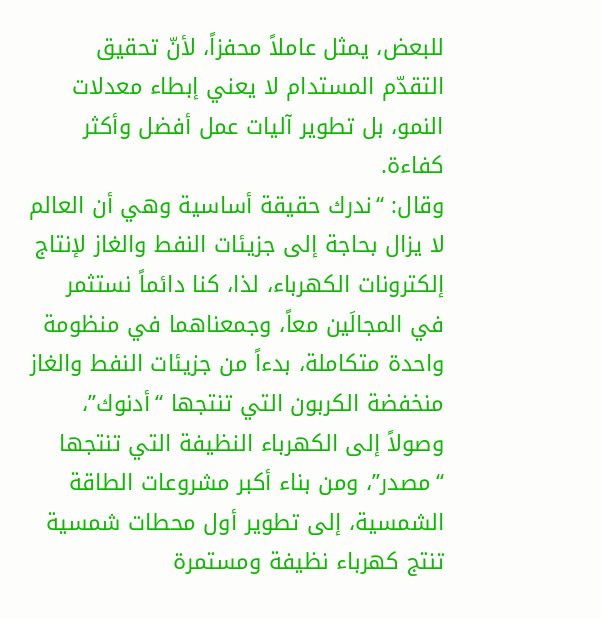للبعض، يمثل عاملاً محفزاً، لأنّ تحقيق التقدّم المستدام لا يعني إبطاء معدلات النمو، بل تطوير آليات عمل أفضل وأكثر كفاءة.
وقال: “ندرك حقيقة أساسية وهي أن العالم لا يزال بحاجة إلى جزيئات النفط والغاز لإنتاج إلكترونات الكهرباء، لذا، كنا دائماً نستثمر في المجالَين معاً، وجمعناهما في منظومة واحدة متكاملة، بدءاً من جزيئات النفط والغاز منخفضة الكربون التي تنتجها “أدنوك”، وصولاً إلى الكهرباء النظيفة التي تنتجها “مصدر”، ومن بناء أكبر مشروعات الطاقة الشمسية، إلى تطوير أول محطات شمسية تنتج كهرباء نظيفة ومستمرة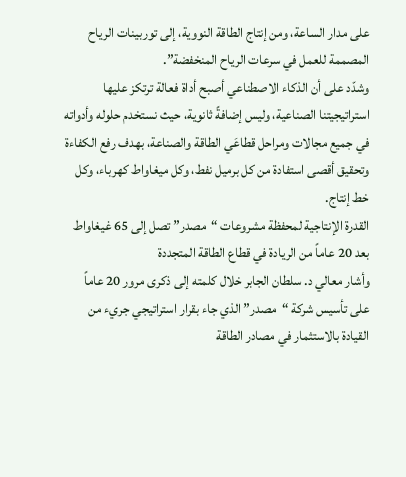على مدار الساعة، ومن إنتاج الطاقة النووية، إلى توربينات الرياح المصممة للعمل في سرعات الرياح المنخفضة”.
وشدّد على أن الذكاء الاصطناعي أصبح أداة فعالة ترتكز عليها استراتيجيتنا الصناعية، وليس إضافةً ثانوية، حيث نستخدم حلوله وأدواته في جميع مجالات ومراحل قطاعَي الطاقة والصناعة، بهدف رفع الكفاءة وتحقيق أقصى استفادة من كل برميل نفط، وكل ميغاواط كهرباء، وكل خط إنتاج.
القدرة الإنتاجية لمحفظة مشروعات “مصدر” تصل إلى 65 غيغاواط بعد 20 عاماً من الريادة في قطاع الطاقة المتجددة
وأشار معالي د. سلطان الجابر خلال كلمته إلى ذكرى مرور 20 عاماً على تأسيس شركة “مصدر” الذي جاء بقرار استراتيجي جريء من القيادة بالاستثمار في مصادر الطاقة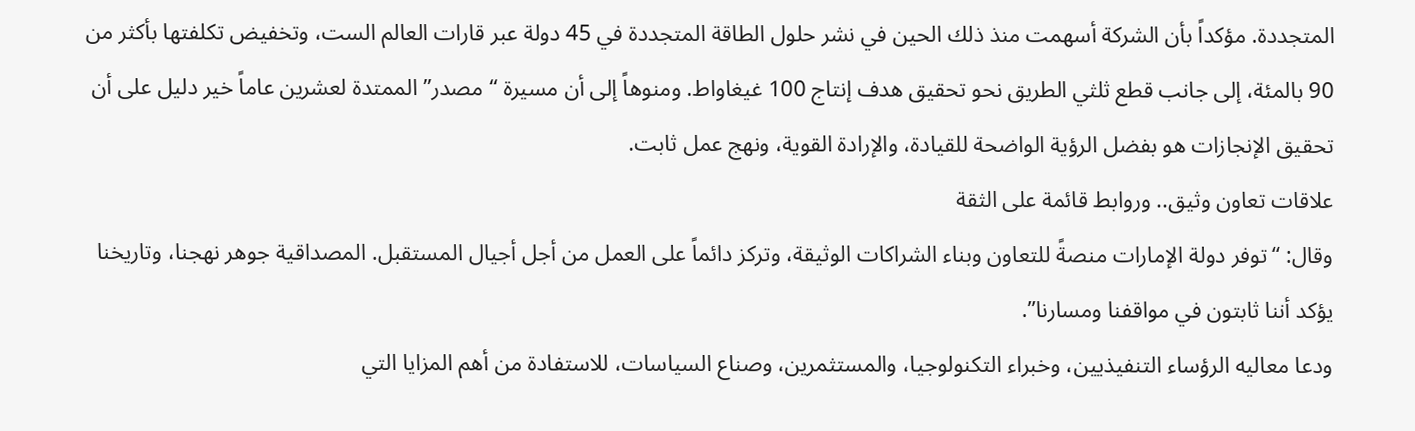المتجددة. مؤكداً بأن الشركة أسهمت منذ ذلك الحين في نشر حلول الطاقة المتجددة في 45 دولة عبر قارات العالم الست، وتخفيض تكلفتها بأكثر من 90 بالمئة، إلى جانب قطع ثلثي الطريق نحو تحقيق هدف إنتاج 100 غيغاواط. ومنوهاً إلى أن مسيرة “مصدر” الممتدة لعشرين عاماً خير دليل على أن تحقيق الإنجازات هو بفضل الرؤية الواضحة للقيادة، والإرادة القوية، ونهج عمل ثابت.
علاقات تعاون وثيق.. وروابط قائمة على الثقة
وقال: “توفر دولة الإمارات منصةً للتعاون وبناء الشراكات الوثيقة، وتركز دائماً على العمل من أجل أجيال المستقبل. المصداقية جوهر نهجنا، وتاريخنا يؤكد أننا ثابتون في مواقفنا ومسارنا”.
ودعا معاليه الرؤساء التنفيذيين، وخبراء التكنولوجيا، والمستثمرين، وصناع السياسات، للاستفادة من أهم المزايا التي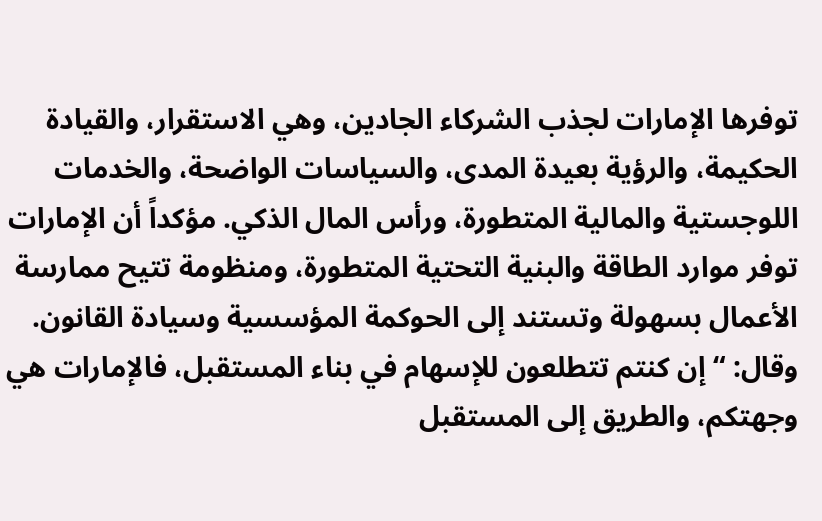توفرها الإمارات لجذب الشركاء الجادين، وهي الاستقرار، والقيادة الحكيمة، والرؤية بعيدة المدى، والسياسات الواضحة، والخدمات اللوجستية والمالية المتطورة، ورأس المال الذكي. مؤكداً أن الإمارات توفر موارد الطاقة والبنية التحتية المتطورة، ومنظومة تتيح ممارسة الأعمال بسهولة وتستند إلى الحوكمة المؤسسية وسيادة القانون.
وقال: “إن كنتم تتطلعون للإسهام في بناء المستقبل، فالإمارات هي وجهتكم، والطريق إلى المستقبل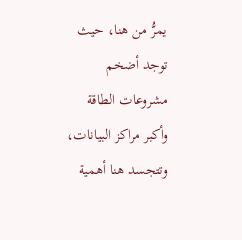يمرُّ من هنا، حيث توجد أضخم مشروعات الطاقة وأكبر مراكز البيانات، وتتجسد هنا أهمية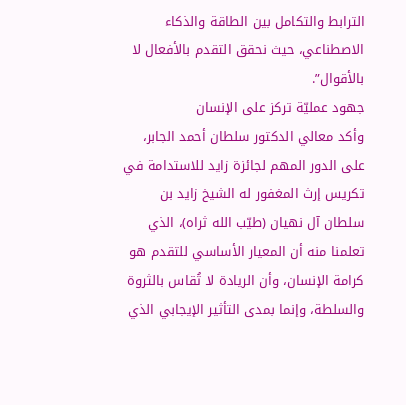الترابط والتكامل بين الطاقة والذكاء الاصطناعي، حيث نحقق التقدم بالأفعال لا بالأقوال”.
جهود عمليّة تركز على الإنسان
وأكد معالي الدكتور سلطان أحمد الجابر، على الدور المهم لجائزة زايد للاستدامة في تكريس إرث المغفور له الشيخ زايد بن سلطان آل نهيان (طيّب الله ثراه)، الذي تعلمنا منه أن المعيار الأساسي للتقدم هو كرامة الإنسان، وأن الريادة لا تُقاس بالثروة والسلطة، وإنما بمدى التأثير الإيجابي الذي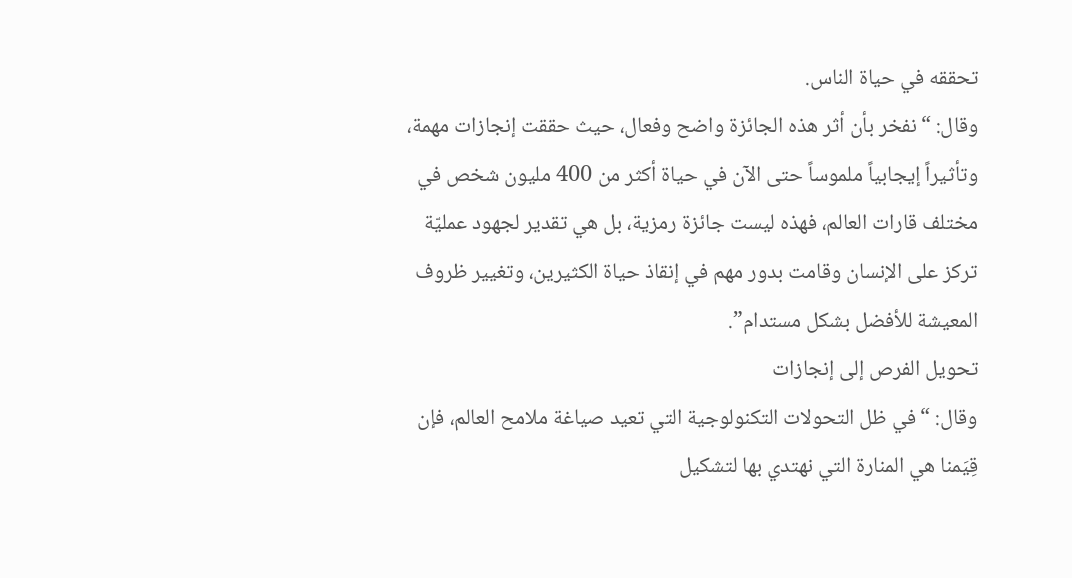تحققه في حياة الناس.
وقال: “نفخر بأن أثر هذه الجائزة واضح وفعال، حيث حققت إنجازات مهمة، وتأثيراً إيجابياً ملموساً حتى الآن في حياة أكثر من 400 مليون شخص في مختلف قارات العالم، فهذه ليست جائزة رمزية، بل هي تقدير لجهود عمليّة تركز على الإنسان وقامت بدور مهم في إنقاذ حياة الكثيرين، وتغيير ظروف المعيشة للأفضل بشكل مستدام”.
تحويل الفرص إلى إنجازات
وقال: “في ظل التحولات التكنولوجية التي تعيد صياغة ملامح العالم، فإن قِيَمنا هي المنارة التي نهتدي بها لتشكيل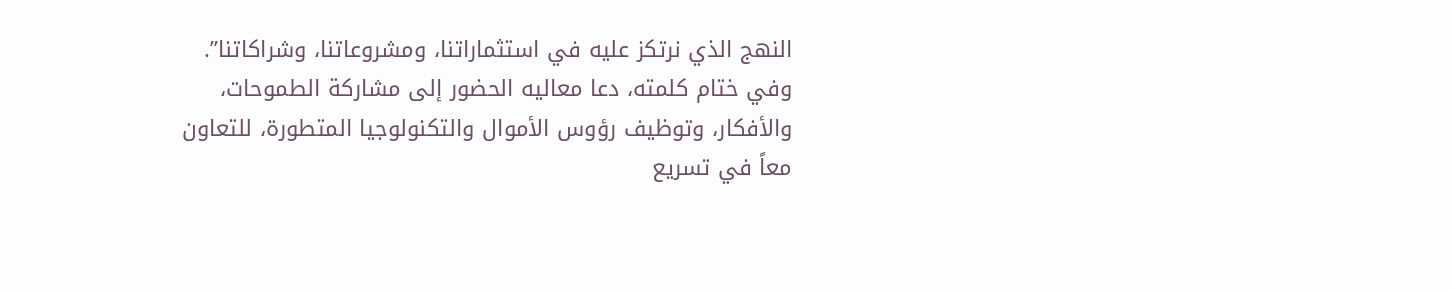النهج الذي نرتكز عليه في استثماراتنا، ومشروعاتنا، وشراكاتنا”.
وفي ختام كلمته، دعا معاليه الحضور إلى مشاركة الطموحات، والأفكار، وتوظيف رؤوس الأموال والتكنولوجيا المتطورة، للتعاون معاً في تسريع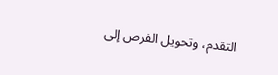التقدم، وتحويل الفرص إلى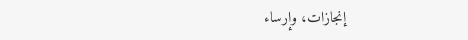إنجازات، وإرساء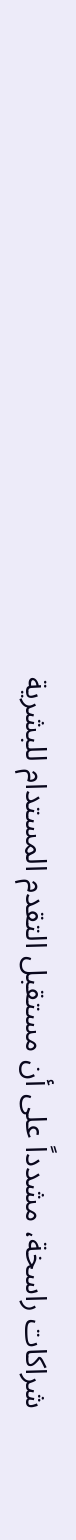شراكات راسخة، مشدداً على أن مستقبل التقدم المستدام للبشرية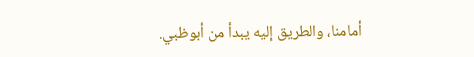أمامنا، والطريق إليه يبدأ من أبوظبي.